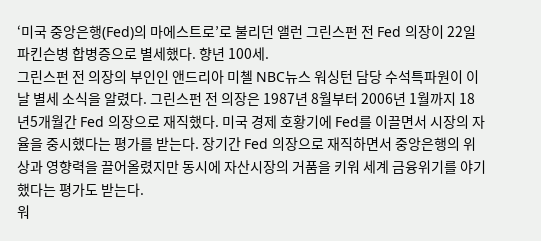‘미국 중앙은행(Fed)의 마에스트로’로 불리던 앨런 그린스펀 전 Fed 의장이 22일 파킨슨병 합병증으로 별세했다. 향년 100세.
그린스펀 전 의장의 부인인 앤드리아 미첼 NBC뉴스 워싱턴 담당 수석특파원이 이날 별세 소식을 알렸다. 그린스펀 전 의장은 1987년 8월부터 2006년 1월까지 18년5개월간 Fed 의장으로 재직했다. 미국 경제 호황기에 Fed를 이끌면서 시장의 자율을 중시했다는 평가를 받는다. 장기간 Fed 의장으로 재직하면서 중앙은행의 위상과 영향력을 끌어올렸지만 동시에 자산시장의 거품을 키워 세계 금융위기를 야기했다는 평가도 받는다.
워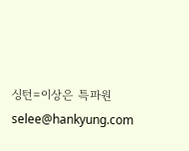싱턴=이상은 특파원 selee@hankyung.com